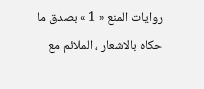روايات المنع « 1 » بصدق ما حكاه بالاشعار ، الملائم مع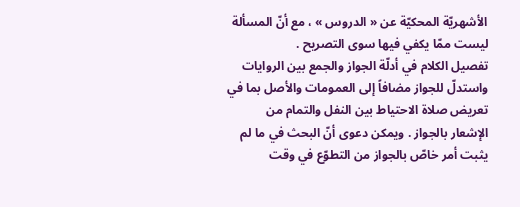الأشهريّة المحكيّة عن « الدروس » ، مع أنّ المسألة ليست ممّا يكفي فيها سوى التصريح .
تفصيل الكلام في أدلّة الجواز والجمع بين الروايات
واستدلّ للجواز مضافاً إلى العمومات والأصل بما في تعريض صلاة الاحتياط بين النفل والتمام من الإشعار بالجواز . ويمكن دعوى أنّ البحث في ما لم يثبت أمر خاصّ بالجواز من التطوّع في وقت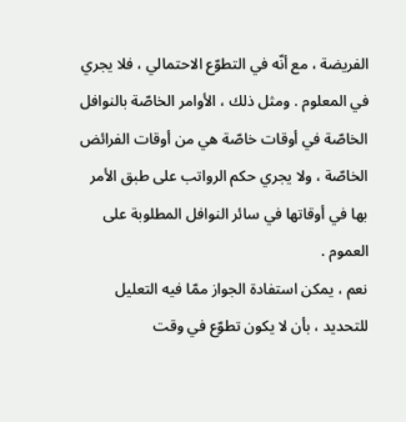الفريضة ، مع أنّه في التطوّع الاحتمالي ، فلا يجري في المعلوم . ومثل ذلك ، الأوامر الخاصّة بالنوافل الخاصّة في أوقات خاصّة هي من أوقات الفرائض الخاصّة ، ولا يجري حكم الرواتب على طبق الأمر بها في أوقاتها في سائر النوافل المطلوبة على العموم .
نعم ، يمكن استفادة الجواز ممّا فيه التعليل للتحديد ، بأن لا يكون تطوّع في وقت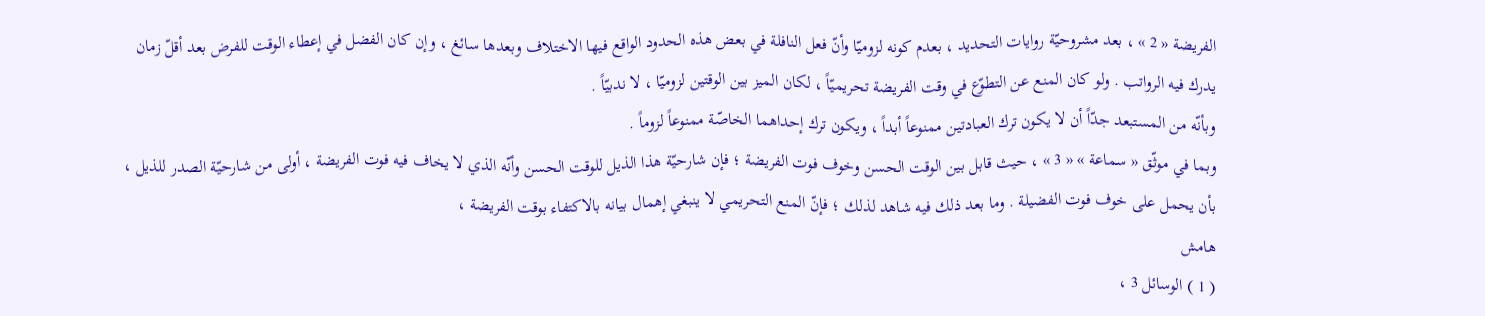الفريضة « 2 » ، بعد مشروحيّة روايات التحديد ، بعدم كونه لزوميّا وأنّ فعل النافلة في بعض هذه الحدود الواقع فيها الاختلاف وبعدها سائغ ، وإن كان الفضل في إعطاء الوقت للفرض بعد أقلّ زمان يدرك فيه الرواتب . ولو كان المنع عن التطوّع في وقت الفريضة تحريميّاً ، لكان الميز بين الوقتين لزوميّا ، لا ندبيّاً .
وبأنّه من المستبعد جدّاً أن لا يكون ترك العبادتين ممنوعاً أبداً ، ويكون ترك إحداهما الخاصّة ممنوعاً لزوماً .
وبما في موثّق « سماعة » « 3 » ، حيث قابل بين الوقت الحسن وخوف فوت الفريضة ؛ فإن شارحيّة هذا الذيل للوقت الحسن وأنّه الذي لا يخاف فيه فوت الفريضة ، أولى من شارحيّة الصدر للذيل ، بأن يحمل على خوف فوت الفضيلة . وما بعد ذلك فيه شاهد لذلك ؛ فإنّ المنع التحريمي لا ينبغي إهمال بيانه بالاكتفاء بوقت الفريضة ،
هامش
( 1 ) الوسائل 3 ،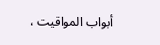أبواب المواقيت ،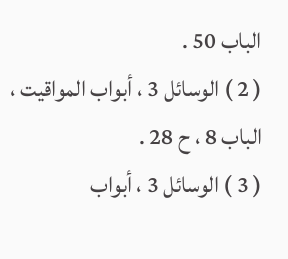الباب 50 .
( 2 ) الوسائل 3 ، أبواب المواقيت ، الباب 8 ، ح 28 .
( 3 ) الوسائل 3 ، أبواب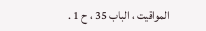المواقيت ، الباب 35 ، ح 1 .